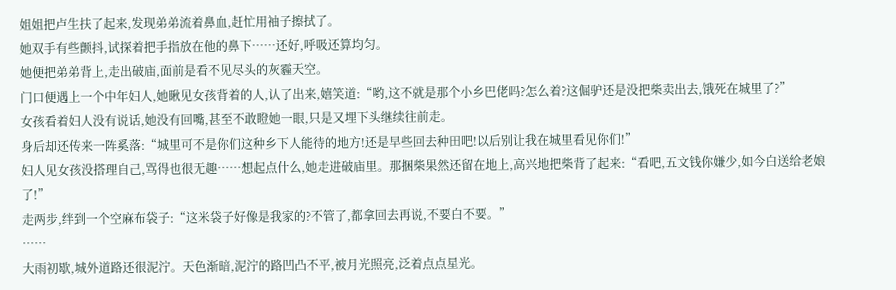姐姐把卢生扶了起来,发现弟弟流着鼻血,赶忙用袖子擦拭了。
她双手有些颤抖,试探着把手指放在他的鼻下……还好,呼吸还算均匀。
她便把弟弟背上,走出破庙,面前是看不见尽头的灰霾天空。
门口便遇上一个中年妇人,她瞅见女孩背着的人,认了出来,嬉笑道:“哟,这不就是那个小乡巴佬吗?怎么着?这倔驴还是没把柴卖出去,饿死在城里了?”
女孩看着妇人没有说话,她没有回嘴,甚至不敢瞪她一眼,只是又埋下头继续往前走。
身后却还传来一阵奚落:“城里可不是你们这种乡下人能待的地方!还是早些回去种田吧!以后别让我在城里看见你们!”
妇人见女孩没搭理自己,骂得也很无趣……想起点什么,她走进破庙里。那捆柴果然还留在地上,高兴地把柴背了起来:“看吧,五文钱你嫌少,如今白送给老娘了!”
走两步,绊到一个空麻布袋子:“这米袋子好像是我家的?不管了,都拿回去再说,不要白不要。”
……
大雨初歇,城外道路还很泥泞。天色渐暗,泥泞的路凹凸不平,被月光照亮,泛着点点星光。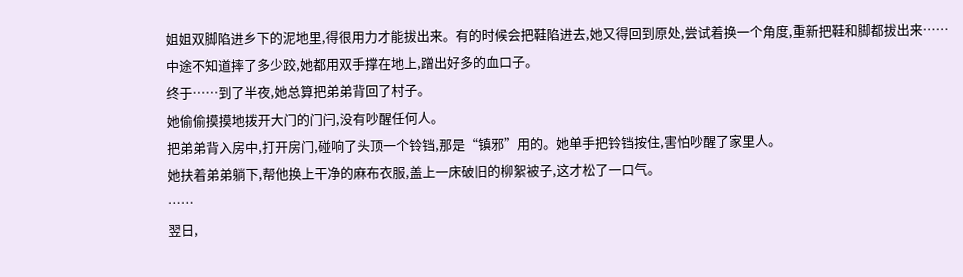姐姐双脚陷进乡下的泥地里,得很用力才能拔出来。有的时候会把鞋陷进去,她又得回到原处,尝试着换一个角度,重新把鞋和脚都拔出来……
中途不知道摔了多少跤,她都用双手撑在地上,蹭出好多的血口子。
终于……到了半夜,她总算把弟弟背回了村子。
她偷偷摸摸地拨开大门的门闩,没有吵醒任何人。
把弟弟背入房中,打开房门,碰响了头顶一个铃铛,那是“镇邪”用的。她单手把铃铛按住,害怕吵醒了家里人。
她扶着弟弟躺下,帮他换上干净的麻布衣服,盖上一床破旧的柳絮被子,这才松了一口气。
……
翌日,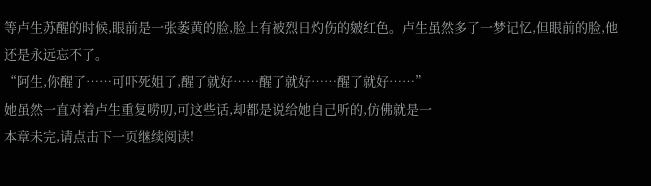等卢生苏醒的时候,眼前是一张萎黄的脸,脸上有被烈日灼伤的皴红色。卢生虽然多了一梦记忆,但眼前的脸,他还是永远忘不了。
“阿生,你醒了……可吓死姐了,醒了就好……醒了就好……醒了就好……”
她虽然一直对着卢生重复唠叨,可这些话,却都是说给她自己听的,仿佛就是一
本章未完,请点击下一页继续阅读!